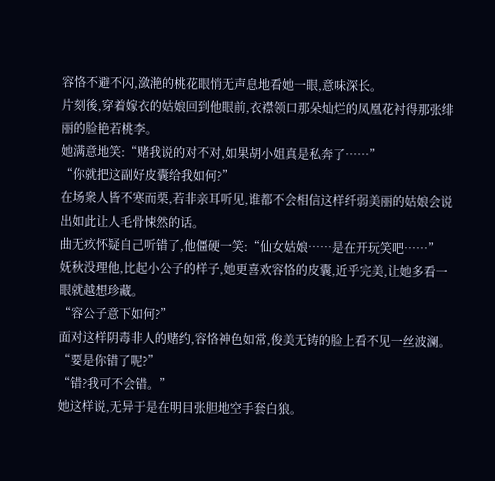容恪不避不闪,潋滟的桃花眼悄无声息地看她一眼,意味深长。
片刻後,穿着嫁衣的姑娘回到他眼前,衣襟领口那朵灿烂的凤凰花衬得那张绯丽的脸艳若桃李。
她满意地笑:“赌我说的对不对,如果胡小姐真是私奔了……”
“你就把这副好皮囊给我如何?”
在场衆人皆不寒而栗,若非亲耳听见,谁都不会相信这样纤弱美丽的姑娘会说出如此让人毛骨悚然的话。
曲无疚怀疑自己听错了,他僵硬一笑:“仙女姑娘……是在开玩笑吧……”
妩秋没理他,比起小公子的样子,她更喜欢容恪的皮囊,近乎完美,让她多看一眼就越想珍藏。
“容公子意下如何?”
面对这样阴毒非人的赌约,容恪神色如常,俊美无铸的脸上看不见一丝波澜。
“要是你错了呢?”
“错?我可不会错。”
她这样说,无异于是在明目张胆地空手套白狼。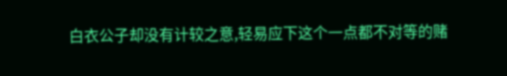白衣公子却没有计较之意,轻易应下这个一点都不对等的赌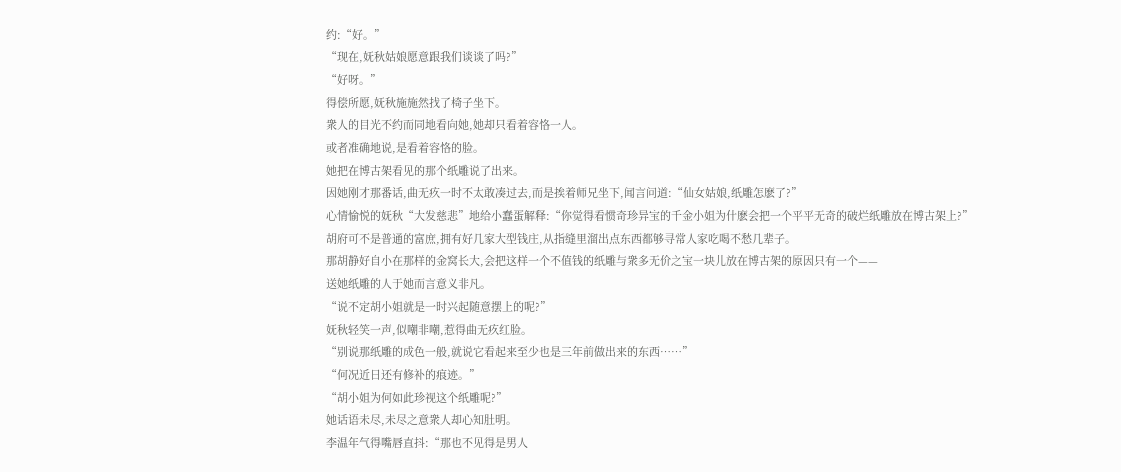约:“好。”
“现在,妩秋姑娘愿意跟我们谈谈了吗?”
“好呀。”
得偿所愿,妩秋施施然找了椅子坐下。
衆人的目光不约而同地看向她,她却只看着容恪一人。
或者准确地说,是看着容恪的脸。
她把在博古架看见的那个纸雕说了出来。
因她刚才那番话,曲无疚一时不太敢凑过去,而是挨着师兄坐下,闻言问道:“仙女姑娘,纸雕怎麽了?”
心情愉悦的妩秋“大发慈悲”地给小蠢蛋解释:“你觉得看惯奇珍异宝的千金小姐为什麽会把一个平平无奇的破烂纸雕放在博古架上?”
胡府可不是普通的富庶,拥有好几家大型钱庄,从指缝里溜出点东西都够寻常人家吃喝不愁几辈子。
那胡静好自小在那样的金窝长大,会把这样一个不值钱的纸雕与衆多无价之宝一块儿放在博古架的原因只有一个——
送她纸雕的人于她而言意义非凡。
“说不定胡小姐就是一时兴起随意摆上的呢?”
妩秋轻笑一声,似嘲非嘲,惹得曲无疚红脸。
“别说那纸雕的成色一般,就说它看起来至少也是三年前做出来的东西……”
“何况近日还有修补的痕迹。”
“胡小姐为何如此珍视这个纸雕呢?”
她话语未尽,未尽之意衆人却心知肚明。
李温年气得嘴唇直抖:“那也不见得是男人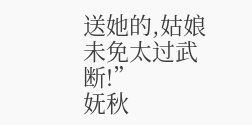送她的,姑娘未免太过武断!”
妩秋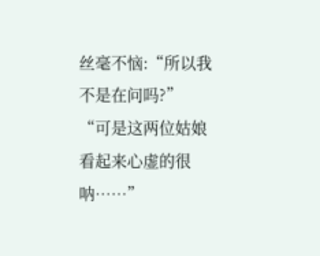丝毫不恼:“所以我不是在问吗?”
“可是这两位姑娘看起来心虚的很呐……”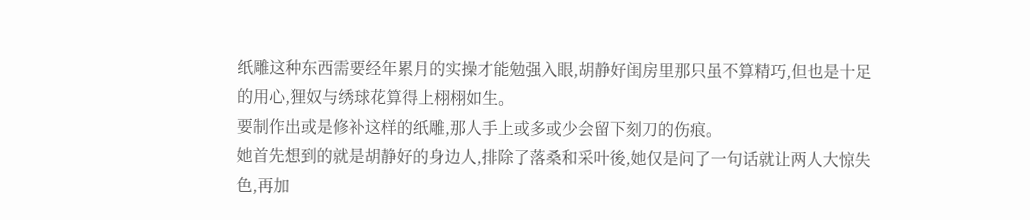纸雕这种东西需要经年累月的实操才能勉强入眼,胡静好闺房里那只虽不算精巧,但也是十足的用心,狸奴与绣球花算得上栩栩如生。
要制作出或是修补这样的纸雕,那人手上或多或少会留下刻刀的伤痕。
她首先想到的就是胡静好的身边人,排除了落桑和采叶後,她仅是问了一句话就让两人大惊失色,再加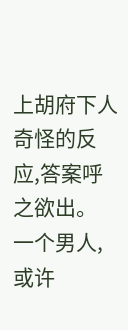上胡府下人奇怪的反应,答案呼之欲出。
一个男人,或许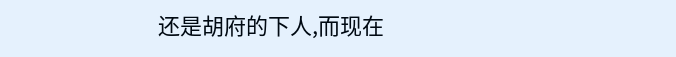还是胡府的下人,而现在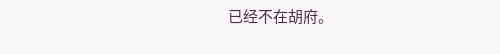已经不在胡府。